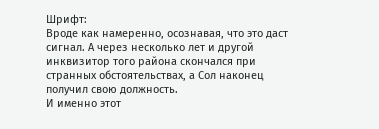Шрифт:
Вроде как намеренно, осознавая, что это даст сигнал. А через несколько лет и другой инквизитор того района скончался при странных обстоятельствах, а Сол наконец получил свою должность.
И именно этот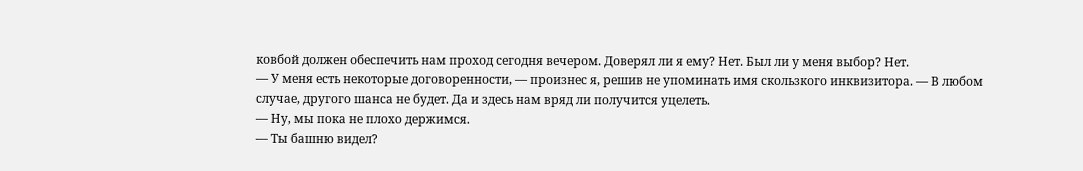ковбой должен обеспечить нам проход сегодня вечером. Доверял ли я ему? Нет. Был ли у меня выбор? Нет.
— У меня есть некоторые договоренности, — произнес я, решив не упоминать имя скользкого инквизитора. — В любом случае, другого шанса не будет. Да и здесь нам вряд ли получится уцелеть.
— Ну, мы пока не плохо держимся.
— Ты башню видел?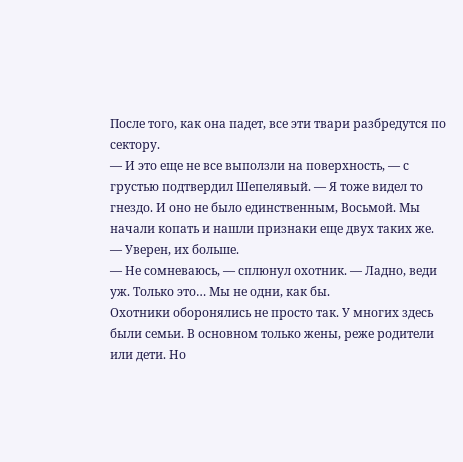После того, как она падет, все эти твари разбредутся по сектору.
— И это еще не все выползли на поверхность, — с грустью подтвердил Шепелявый. — Я тоже видел то гнездо. И оно не было единственным, Восьмой. Мы начали копать и нашли признаки еще двух таких же.
— Уверен, их больше.
— Не сомневаюсь, — сплюнул охотник. — Ладно, веди уж. Только это… Мы не одни, как бы.
Охотники оборонялись не просто так. У многих здесь были семьи. В основном только жены, реже родители или дети. Но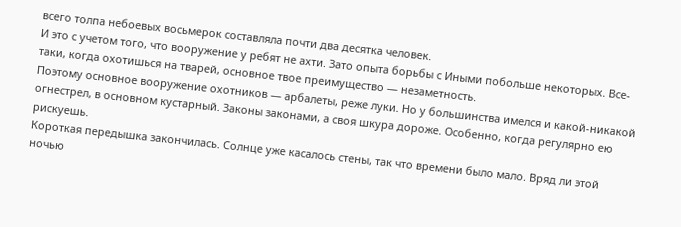всего толпа небоевых восьмерок составляла почти два десятка человек.
И это с учетом того, что вооружение у ребят не ахти. Зато опыта борьбы с Иными побольше некоторых. Все-таки, когда охотишься на тварей, основное твое преимущество — незаметность.
Поэтому основное вооружение охотников — арбалеты, реже луки. Но у большинства имелся и какой-никакой огнестрел, в основном кустарный. Законы законами, а своя шкура дороже. Особенно, когда регулярно ею рискуешь.
Короткая передышка закончилась. Солнце уже касалось стены, так что времени было мало. Вряд ли этой ночью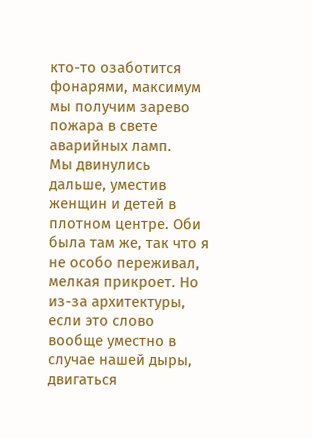кто-то озаботится фонарями, максимум мы получим зарево пожара в свете аварийных ламп.
Мы двинулись дальше, уместив женщин и детей в плотном центре. Оби была там же, так что я не особо переживал, мелкая прикроет. Но из-за архитектуры, если это слово вообще уместно в случае нашей дыры, двигаться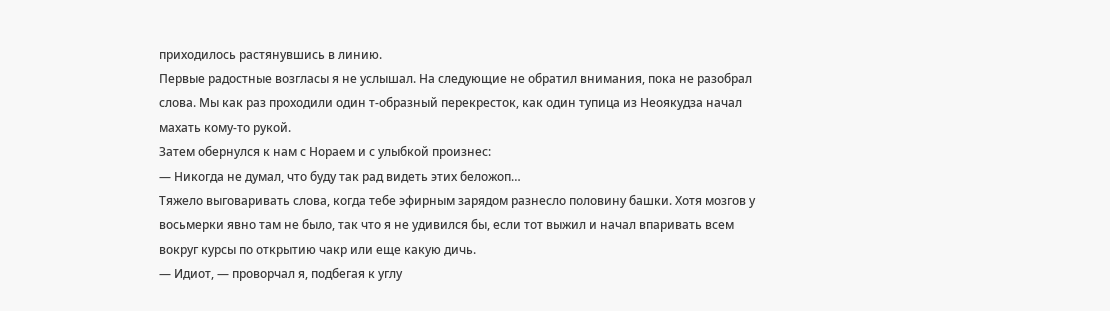приходилось растянувшись в линию.
Первые радостные возгласы я не услышал. На следующие не обратил внимания, пока не разобрал слова. Мы как раз проходили один т-образный перекресток, как один тупица из Неоякудза начал махать кому-то рукой.
Затем обернулся к нам с Нораем и с улыбкой произнес:
— Никогда не думал, что буду так рад видеть этих беложоп…
Тяжело выговаривать слова, когда тебе эфирным зарядом разнесло половину башки. Хотя мозгов у восьмерки явно там не было, так что я не удивился бы, если тот выжил и начал впаривать всем вокруг курсы по открытию чакр или еще какую дичь.
— Идиот, — проворчал я, подбегая к углу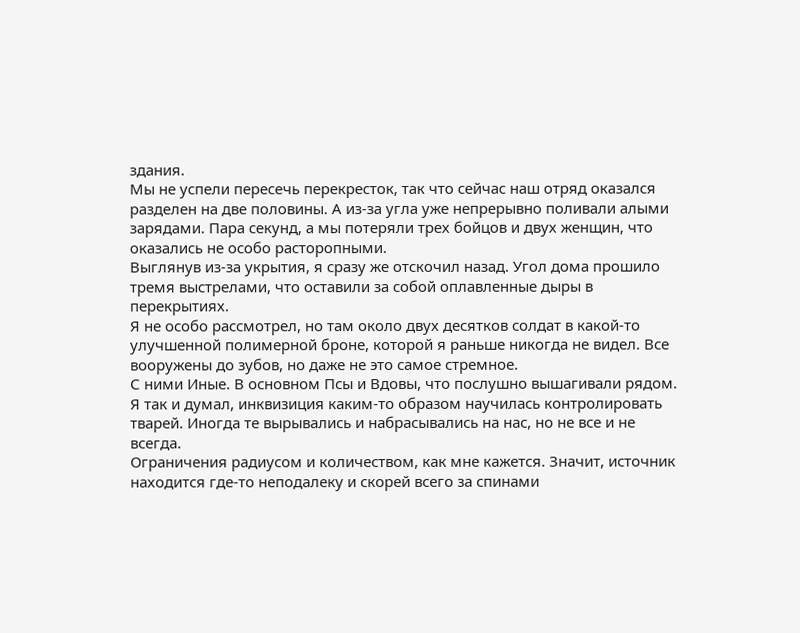здания.
Мы не успели пересечь перекресток, так что сейчас наш отряд оказался разделен на две половины. А из-за угла уже непрерывно поливали алыми зарядами. Пара секунд, а мы потеряли трех бойцов и двух женщин, что оказались не особо расторопными.
Выглянув из-за укрытия, я сразу же отскочил назад. Угол дома прошило тремя выстрелами, что оставили за собой оплавленные дыры в перекрытиях.
Я не особо рассмотрел, но там около двух десятков солдат в какой-то улучшенной полимерной броне, которой я раньше никогда не видел. Все вооружены до зубов, но даже не это самое стремное.
С ними Иные. В основном Псы и Вдовы, что послушно вышагивали рядом. Я так и думал, инквизиция каким-то образом научилась контролировать тварей. Иногда те вырывались и набрасывались на нас, но не все и не всегда.
Ограничения радиусом и количеством, как мне кажется. Значит, источник находится где-то неподалеку и скорей всего за спинами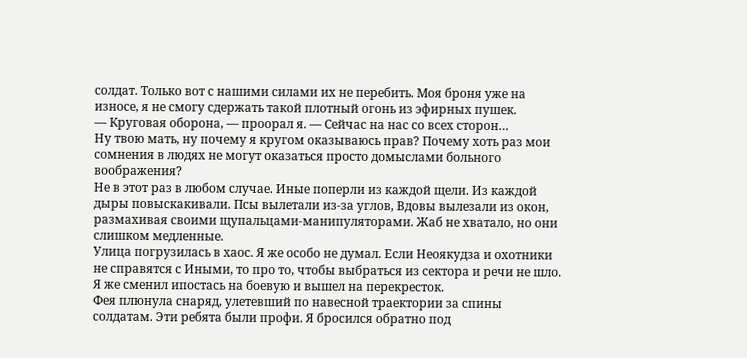солдат. Только вот с нашими силами их не перебить. Моя броня уже на износе, я не смогу сдержать такой плотный огонь из эфирных пушек.
— Круговая оборона, — проорал я. — Сейчас на нас со всех сторон…
Ну твою мать, ну почему я кругом оказываюсь прав? Почему хоть раз мои сомнения в людях не могут оказаться просто домыслами больного воображения?
Не в этот раз в любом случае. Иные поперли из каждой щели. Из каждой дыры повыскакивали. Псы вылетали из-за углов, Вдовы вылезали из окон, размахивая своими щупальцами-манипуляторами. Жаб не хватало, но они слишком медленные.
Улица погрузилась в хаос. Я же особо не думал. Если Неоякудза и охотники не справятся с Иными, то про то, чтобы выбраться из сектора и речи не шло. Я же сменил ипостась на боевую и вышел на перекресток.
Фея плюнула снаряд, улетевший по навесной траектории за спины солдатам. Эти ребята были профи. Я бросился обратно под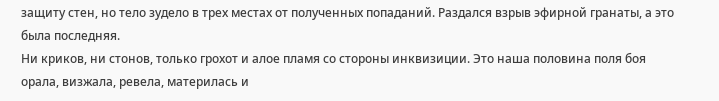защиту стен, но тело зудело в трех местах от полученных попаданий. Раздался взрыв эфирной гранаты, а это была последняя.
Ни криков, ни стонов, только грохот и алое пламя со стороны инквизиции. Это наша половина поля боя орала, визжала, ревела, материлась и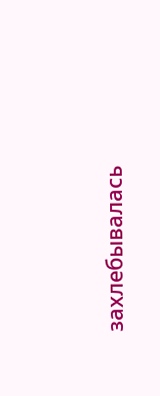захлебывалась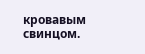кровавым свинцом.